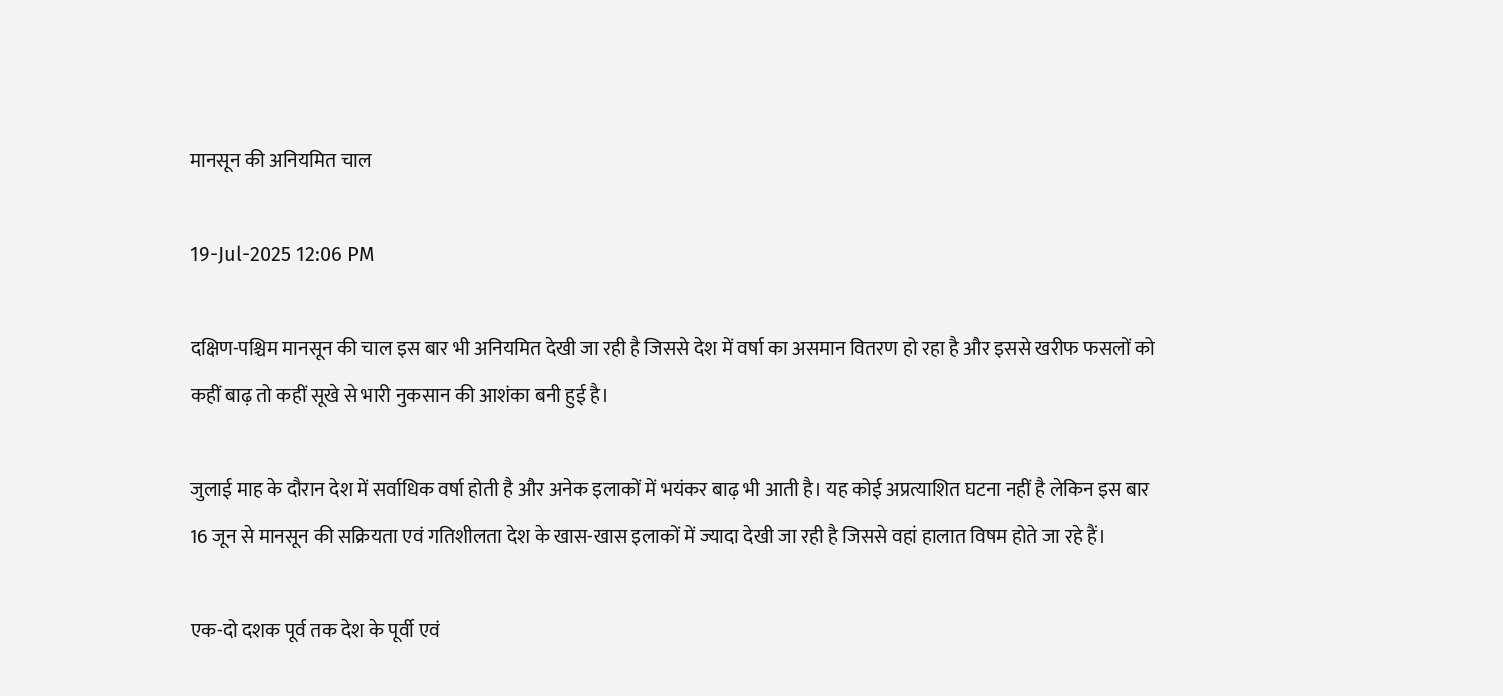मानसून की अनियमित चाल

19-Jul-2025 12:06 PM

दक्षिण-पश्चिम मानसून की चाल इस बार भी अनियमित देखी जा रही है जिससे देश में वर्षा का असमान वितरण हो रहा है और इससे खरीफ फसलों को कहीं बाढ़ तो कहीं सूखे से भारी नुकसान की आशंका बनी हुई है।

जुलाई माह के दौरान देश में सर्वाधिक वर्षा होती है और अनेक इलाकों में भयंकर बाढ़ भी आती है। यह कोई अप्रत्याशित घटना नहीं है लेकिन इस बार 16 जून से मानसून की सक्रियता एवं गतिशीलता देश के खास-खास इलाकों में ज्यादा देखी जा रही है जिससे वहां हालात विषम होते जा रहे हैं।

एक-दो दशक पूर्व तक देश के पूर्वी एवं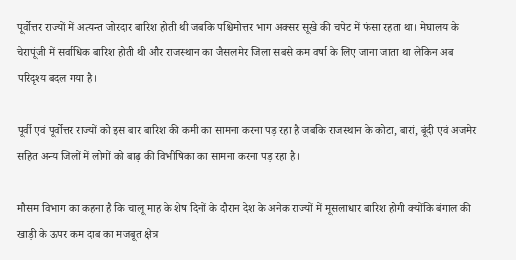पूर्वोत्तर राज्यों में अत्यन्त जोरदार बारिश होती थी जबकि पश्चिमोत्तर भाग अक्सर सूखे की चपेट में फंसा रहता था। मेघालय के चेरापूंजी में सर्वाधिक बारिश होती थी और राजस्थान का जैसलमेर जिला सबसे कम वर्षा के लिए जाना जाता था लेकिन अब परिदृश्य बदल गया है।

पूर्वी एवं पूर्वोत्तर राज्यों को इस बार बारिश की कमी का सामना करना पड़ रहा है जबकि राजस्थान के कोटा, बारां, बूंदी एवं अजमेर सहित अन्य जिलों में लोगों को बाढ़ की विभीषिका का सामना करना पड़ रहा है।

मौसम विभाग का कहना है कि चालू माह के शेष दिनों के दौरान देश के अनेक राज्यों में मूसलाधार बारिश होगी क्योंकि बंगाल की खाड़ी के ऊपर कम दाब का मजबूत क्षेत्र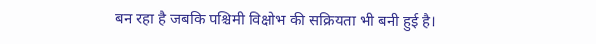बन रहा है जबकि पश्चिमी विक्षोभ की सक्रियता भी बनी हुई है।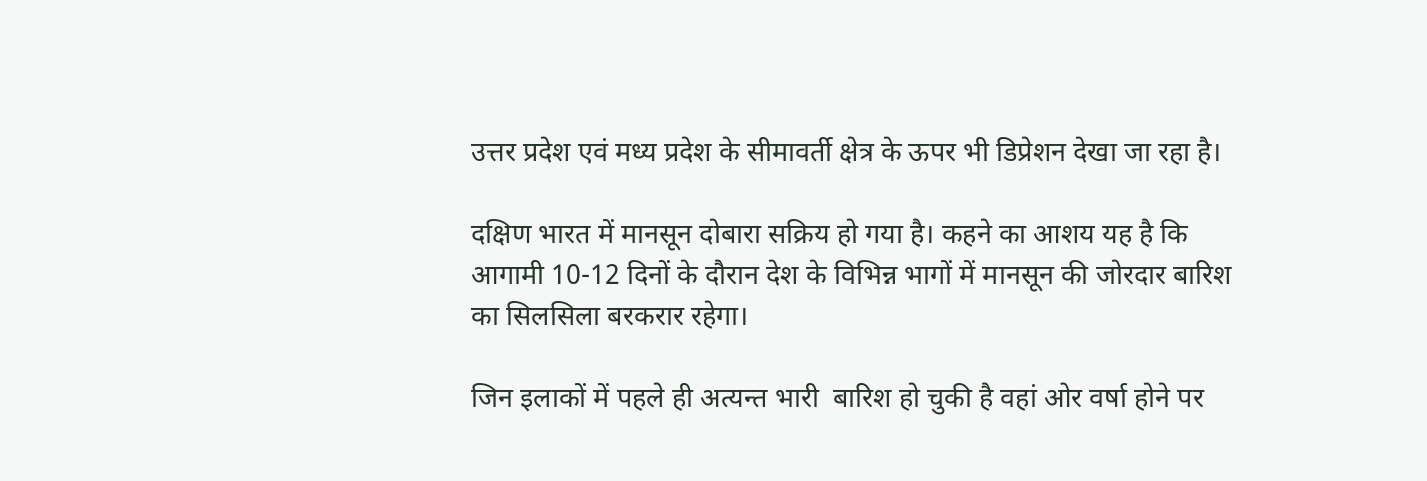उत्तर प्रदेश एवं मध्य प्रदेश के सीमावर्ती क्षेत्र के ऊपर भी डिप्रेशन देखा जा रहा है।

दक्षिण भारत में मानसून दोबारा सक्रिय हो गया है। कहने का आशय यह है कि आगामी 10-12 दिनों के दौरान देश के विभिन्न भागों में मानसून की जोरदार बारिश का सिलसिला बरकरार रहेगा।

जिन इलाकों में पहले ही अत्यन्त भारी  बारिश हो चुकी है वहां ओर वर्षा होने पर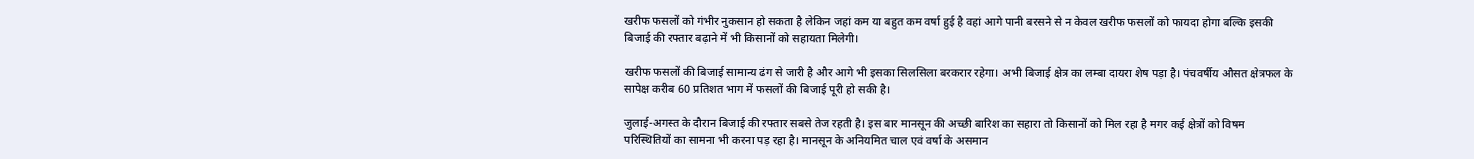खरीफ फसलों को गंभीर नुकसान हो सकता है लेकिन जहां कम या बहुत कम वर्षा हुई है वहां आगे पानी बरसने से न केवल खरीफ फसलों को फायदा होगा बल्कि इसकी बिजाई की रफ्तार बढ़ाने में भी किसानों को सहायता मिलेगी।

खरीफ फसलों की बिजाई सामान्य ढंग से जारी है और आगे भी इसका सिलसिला बरकरार रहेगा। अभी बिजाई क्षेत्र का लम्बा दायरा शेष पड़ा है। पंचवर्षीय औसत क्षेत्रफल के सापेक्ष करीब 60 प्रतिशत भाग में फसलों की बिजाई पूरी हो सकी है।

जुलाई-अगस्त के दौरान बिजाई की रफ्तार सबसे तेज रहती है। इस बार मानसून की अच्छी बारिश का सहारा तो किसानों को मिल रहा है मगर कई क्षेत्रों को विषम परिस्थितियों का सामना भी करना पड़ रहा है। मानसून के अनियमित चाल एवं वर्षा के असमान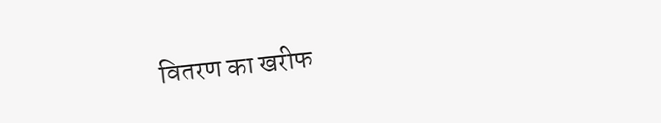वितरण का खरीफ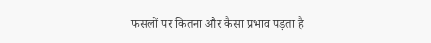फसलों पर कितना और कैसा प्रभाव पड़ता है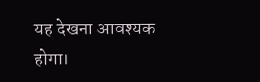यह देखना आवश्यक होगा।